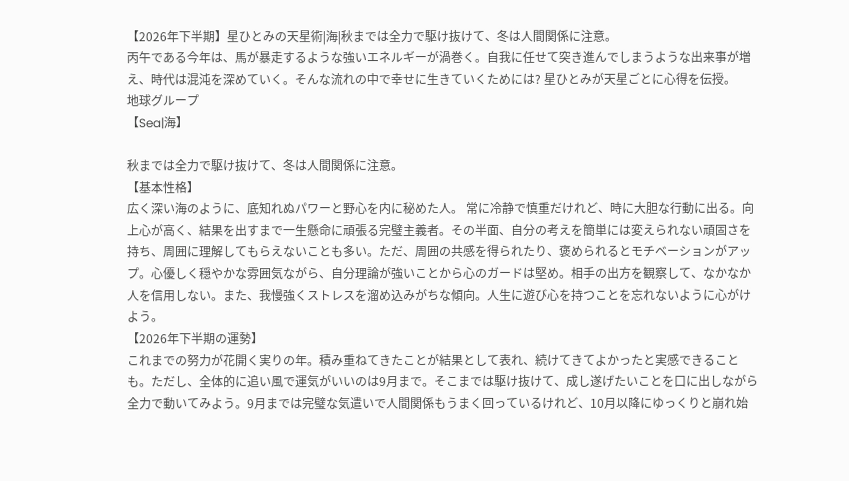【2026年下半期】星ひとみの天星術|海|秋までは全力で駆け抜けて、冬は人間関係に注意。
丙午である今年は、馬が暴走するような強いエネルギーが渦巻く。自我に任せて突き進んでしまうような出来事が増え、時代は混沌を深めていく。そんな流れの中で幸せに生きていくためには? 星ひとみが天星ごとに心得を伝授。
地球グループ
【Sea|海】

秋までは全力で駆け抜けて、冬は人間関係に注意。
【基本性格】
広く深い海のように、底知れぬパワーと野心を内に秘めた人。 常に冷静で慎重だけれど、時に大胆な行動に出る。向上心が高く、結果を出すまで一生懸命に頑張る完璧主義者。その半面、自分の考えを簡単には変えられない頑固さを持ち、周囲に理解してもらえないことも多い。ただ、周囲の共感を得られたり、褒められるとモチベーションがアップ。心優しく穏やかな雰囲気ながら、自分理論が強いことから心のガードは堅め。相手の出方を観察して、なかなか人を信用しない。また、我慢強くストレスを溜め込みがちな傾向。人生に遊び心を持つことを忘れないように心がけよう。
【2026年下半期の運勢】
これまでの努力が花開く実りの年。積み重ねてきたことが結果として表れ、続けてきてよかったと実感できることも。ただし、全体的に追い風で運気がいいのは9月まで。そこまでは駆け抜けて、成し遂げたいことを口に出しながら全力で動いてみよう。9月までは完璧な気遣いで人間関係もうまく回っているけれど、10月以降にゆっくりと崩れ始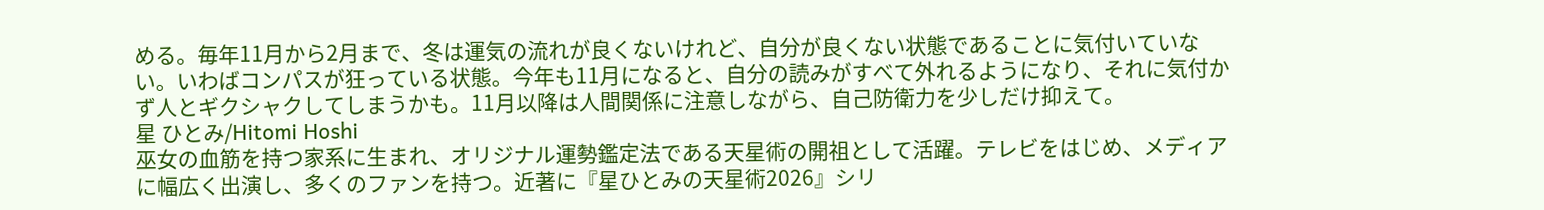める。毎年11月から2月まで、冬は運気の流れが良くないけれど、自分が良くない状態であることに気付いていない。いわばコンパスが狂っている状態。今年も11月になると、自分の読みがすべて外れるようになり、それに気付かず人とギクシャクしてしまうかも。11月以降は人間関係に注意しながら、自己防衛力を少しだけ抑えて。
星 ひとみ/Hitomi Hoshi
巫女の血筋を持つ家系に生まれ、オリジナル運勢鑑定法である天星術の開祖として活躍。テレビをはじめ、メディアに幅広く出演し、多くのファンを持つ。近著に『星ひとみの天星術2026』シリ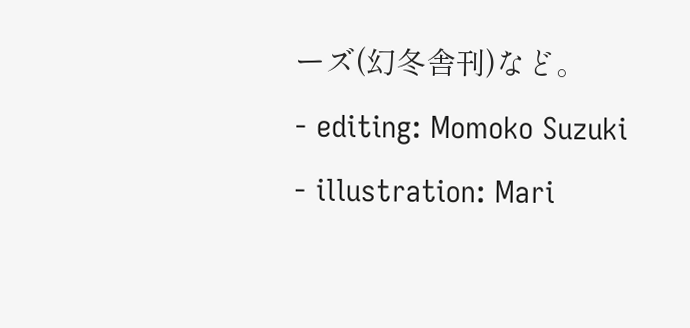ーズ(幻冬舎刊)など。
- editing: Momoko Suzuki
- illustration: Mari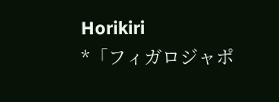Horikiri
*「フィガロジャポ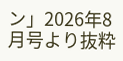ン」2026年8月号より抜粋